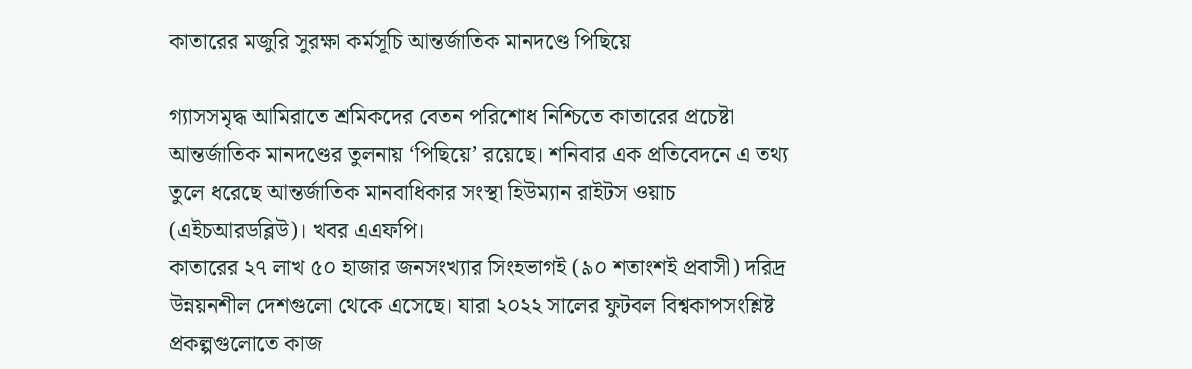কাতারের মজুরি সুরক্ষা কর্মসূচি আন্তর্জাতিক মানদণ্ডে পিছিয়ে

গ্যাসসমৃদ্ধ আমিরাতে শ্রমিকদের বেতন পরিশোধ নিশ্চিতে কাতারের প্রচেষ্টা আন্তর্জাতিক মানদণ্ডের তুলনায় ‘পিছিয়ে’ রয়েছে। শনিবার এক প্রতিবেদনে এ তথ্য তুলে ধরেছে আন্তর্জাতিক মানবাধিকার সংস্থা হিউম্যান রাইটস ওয়াচ (এইচআরডব্লিউ)। খবর এএফপি।
কাতারের ২৭ লাখ ৫০ হাজার জনসংখ্যার সিংহভাগই (৯০ শতাংশই প্রবাসী) দরিদ্র উন্নয়নশীল দেশগুলো থেকে এসেছে। যারা ২০২২ সালের ফুটবল বিশ্বকাপসংশ্লিষ্ট প্রকল্পগুলোতে কাজ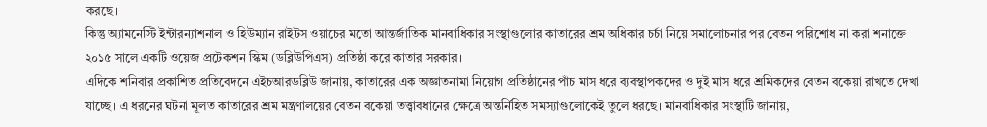করছে।
কিন্তু অ্যামনেস্টি ইন্টারন্যাশনাল ও হিউম্যান রাইটস ওয়াচের মতো আন্তর্জাতিক মানবাধিকার সংস্থাগুলোর কাতারের শ্রম অধিকার চর্চা নিয়ে সমালোচনার পর বেতন পরিশোধ না করা শনাক্তে ২০১৫ সালে একটি ওয়েজ প্রটেকশন স্কিম (ডব্লিউপিএস) প্রতিষ্ঠা করে কাতার সরকার।
এদিকে শনিবার প্রকাশিত প্রতিবেদনে এইচআরডব্লিউ জানায়, কাতারের এক অজ্ঞাতনামা নিয়োগ প্রতিষ্ঠানের পাঁচ মাস ধরে ব্যবস্থাপকদের ও দুই মাস ধরে শ্রমিকদের বেতন বকেয়া রাখতে দেখা যাচ্ছে। এ ধরনের ঘটনা মূলত কাতারের শ্রম মন্ত্রণালয়ের বেতন বকেয়া তত্ত্বাবধানের ক্ষেত্রে অন্তর্নিহিত সমস্যাগুলোকেই তুলে ধরছে। মানবাধিকার সংস্থাটি জানায়,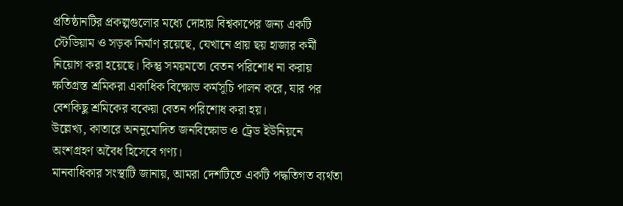প্রতিষ্ঠানটির প্রকল্পগুলোর মধ্যে দোহায় বিশ্বকাপের জন্য একটি স্টেডিয়াম ও সড়ক নির্মাণ রয়েছে, যেখানে প্রায় ছয় হাজার কর্মী নিয়োগ করা হয়েছে। কিন্তু সময়মতো বেতন পরিশোধ না করায় ক্ষতিগ্রস্ত শ্রমিকরা একাধিক বিক্ষোভ কর্মসূচি পালন করে, যার পর বেশকিছু শ্রমিকের বকেয়া বেতন পরিশোধ করা হয়।
উল্লেখ্য, কাতারে অননুমোদিত জনবিক্ষোভ ও ট্রেড ইউনিয়নে অংশগ্রহণ অবৈধ হিসেবে গণ্য।
মানবাধিকার সংস্থাটি জানায়, আমরা দেশটিতে একটি পদ্ধতিগত ব্যর্থতা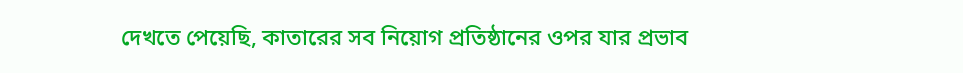দেখতে পেয়েছি, কাতারের সব নিয়োগ প্রতিষ্ঠানের ওপর যার প্রভাব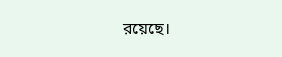রয়েছে।